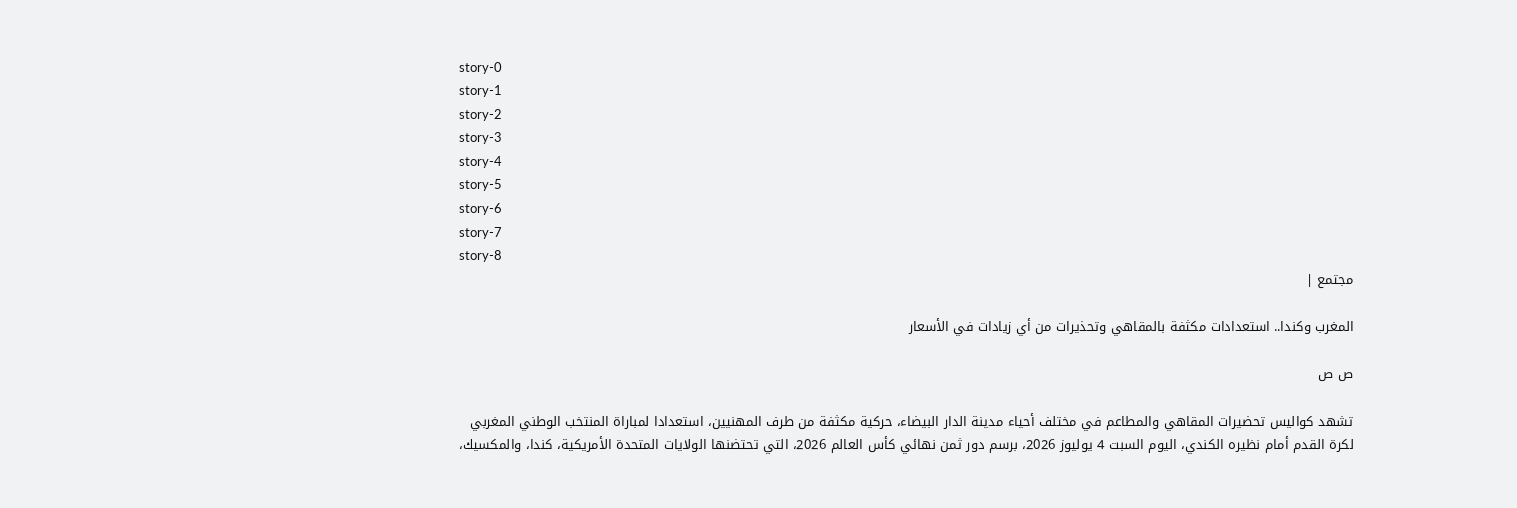story-0
story-1
story-2
story-3
story-4
story-5
story-6
story-7
story-8
مجتمع |

المغرب وكندا.. استعدادات مكثفة بالمقاهي وتحذيرات من أي زيادات في الأسعار

ص ص

تشهد كواليس تحضيرات المقاهي والمطاعم في مختلف أحياء مدينة الدار البيضاء، حركية مكثفة من طرف المهنيين، استعدادا لمباراة المنتخب الوطني المغربي لكرة القدم أمام نظيره الكندي، اليوم السبت 4 يوليوز 2026، برسم دور ثمن نهائي كأس العالم 2026، التي تحتضنها الولايات المتحدة الأمريكية، كندا، والمكسيك،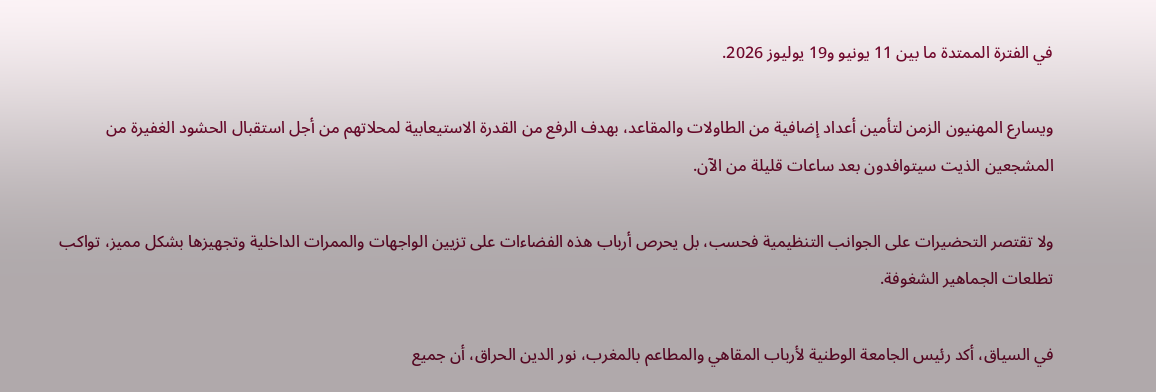في الفترة الممتدة ما بين 11 يونيو و19 يوليوز 2026.

ويسارع المهنيون الزمن لتأمين أعداد إضافية من الطاولات والمقاعد، بهدف الرفع من القدرة الاستيعابية لمحلاتهم من أجل استقبال الحشود الغفيرة من المشجعين الذيت سيتوافدون بعد ساعات قليلة من الآن.

ولا تقتصر التحضيرات على الجوانب التنظيمية فحسب، بل يحرص أرباب هذه الفضاءات على تزيين الواجهات والممرات الداخلية وتجهيزها بشكل مميز، تواكب تطلعات الجماهير الشغوفة.

في السياق، أكد رئيس الجامعة الوطنية لأرباب المقاهي والمطاعم بالمغرب، نور الدين الحراق، أن جميع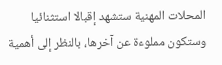المحلات المهنية ستشهد إقبالا استثنائيا وستكون مملوءة عن آخرها، بالنظر إلى أهمية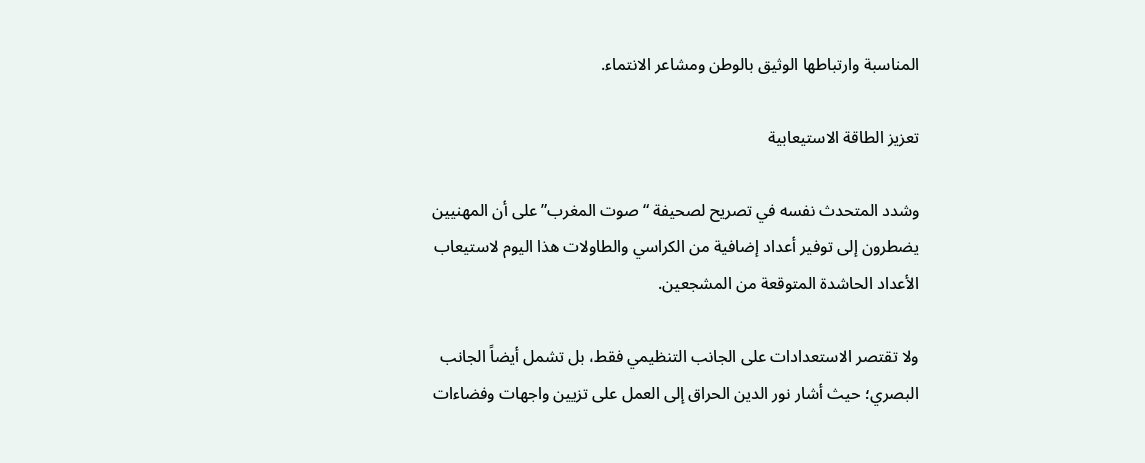المناسبة وارتباطها الوثيق بالوطن ومشاعر الانتماء.

تعزيز الطاقة الاستيعابية

وشدد المتحدث نفسه في تصريح لصحيفة “صوت المغرب” على أن المهنيين يضطرون إلى توفير أعداد إضافية من الكراسي والطاولات هذا اليوم لاستيعاب الأعداد الحاشدة المتوقعة من المشجعين.

ولا تقتصر الاستعدادات على الجانب التنظيمي فقط، بل تشمل أيضاً الجانب البصري؛ حيث أشار نور الدين الحراق إلى العمل على تزيين واجهات وفضاءات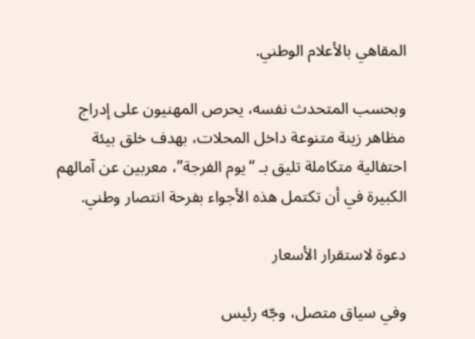المقاهي بالأعلام الوطني.

وبحسب المتحدث نفسه، يحرص المهنيون على إدراج مظاهر زينة متنوعة داخل المحلات، بهدف خلق بيئة احتفالية متكاملة تليق بـ “يوم الفرجة”، معربين عن آمالهم الكبيرة في أن تكتمل هذه الأجواء بفرحة انتصار وطني.

دعوة لاستقرار الأسعار

وفي سياق متصل، وجّه رئيس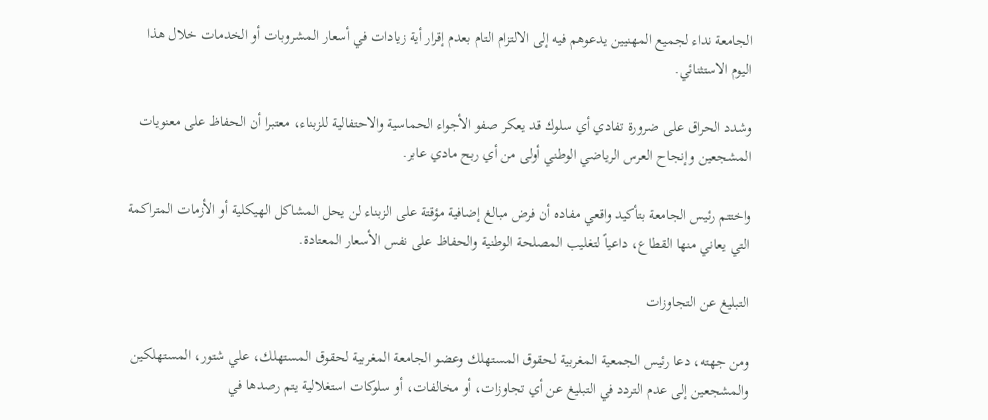الجامعة نداء لجميع المهنيين يدعوهم فيه إلى الالتزام التام بعدم إقرار أية زيادات في أسعار المشروبات أو الخدمات خلال هذا اليوم الاستثنائي.

وشدد الحراق على ضرورة تفادي أي سلوك قد يعكر صفو الأجواء الحماسية والاحتفالية للزبناء، معتبرا أن الحفاظ على معنويات المشجعين وإنجاح العرس الرياضي الوطني أولى من أي ربح مادي عابر.

واختتم رئيس الجامعة بتأكيد واقعي مفاده أن فرض مبالغ إضافية مؤقتة على الزبناء لن يحل المشاكل الهيكلية أو الأزمات المتراكمة التي يعاني منها القطاع، داعياً لتغليب المصلحة الوطنية والحفاظ على نفس الأسعار المعتادة.

التبليغ عن التجاوزات

ومن جهته، دعا رئيس الجمعية المغربية لحقوق المستهلك وعضو الجامعة المغربية لحقوق المستهلك، علي شتور، المستهلكين والمشجعين إلى عدم التردد في التبليغ عن أي تجاوزات، أو مخالفات، أو سلوكات استغلالية يتم رصدها في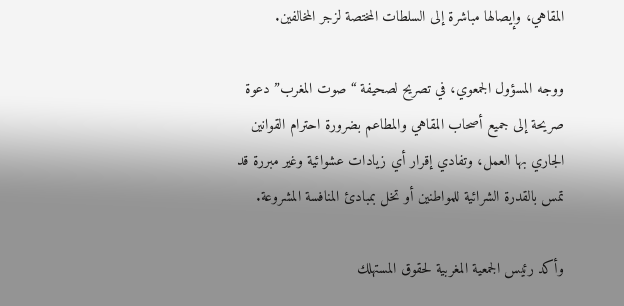المقاهي، وإيصالها مباشرة إلى السلطات المختصة لزجر المخالفين.

ووجه المسؤول الجمعوي، في تصريح لصحيفة “صوت المغرب” دعوة صريحة إلى جميع أصحاب المقاهي والمطاعم بضرورة احترام القوانين الجاري بها العمل، وتفادي إقرار أي زيادات عشوائية وغير مبررة قد تمس بالقدرة الشرائية للمواطنين أو تخل بمبادئ المنافسة المشروعة.

وأكد رئيس الجمعية المغربية لحقوق المستهلك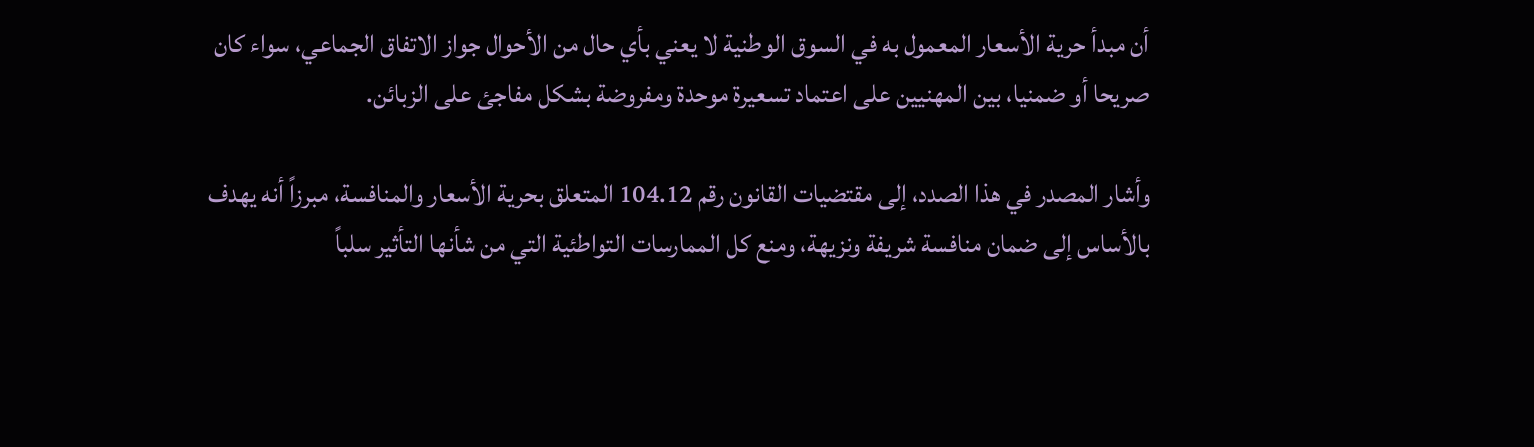أن مبدأ حرية الأسعار المعمول به في السوق الوطنية لا يعني بأي حال من الأحوال جواز الاتفاق الجماعي، سواء كان صريحا أو ضمنيا، بين المهنيين على اعتماد تسعيرة موحدة ومفروضة بشكل مفاجئ على الزبائن.

وأشار المصدر في هذا الصدد، إلى مقتضيات القانون رقم 104.12 المتعلق بحرية الأسعار والمنافسة، مبرزاً أنه يهدف بالأساس إلى ضمان منافسة شريفة ونزيهة، ومنع كل الممارسات التواطئية التي من شأنها التأثير سلباً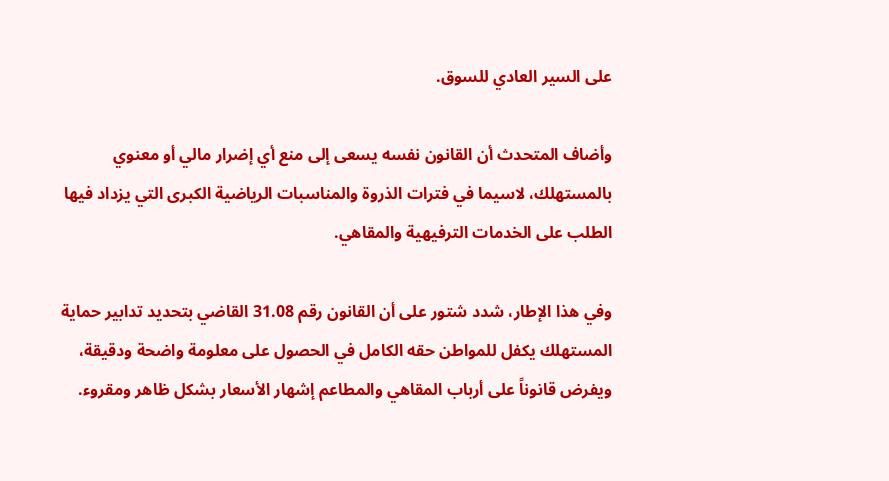على السير العادي للسوق.

وأضاف المتحدث أن القانون نفسه يسعى إلى منع أي إضرار مالي أو معنوي بالمستهلك، لاسيما في فترات الذروة والمناسبات الرياضية الكبرى التي يزداد فيها الطلب على الخدمات الترفيهية والمقاهي.

وفي هذا الإطار، شدد شتور على أن القانون رقم 31.08 القاضي بتحديد تدابير حماية المستهلك يكفل للمواطن حقه الكامل في الحصول على معلومة واضحة ودقيقة، ويفرض قانوناً على أرباب المقاهي والمطاعم إشهار الأسعار بشكل ظاهر ومقروء.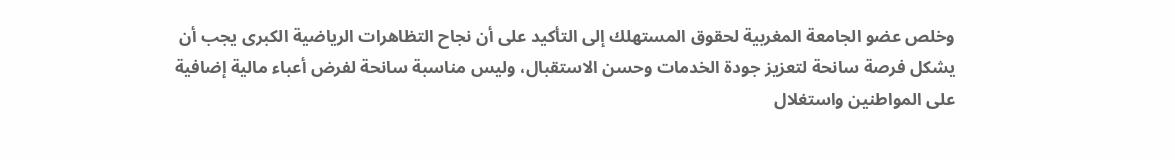وخلص عضو الجامعة المغربية لحقوق المستهلك إلى التأكيد على أن نجاح التظاهرات الرياضية الكبرى يجب أن يشكل فرصة سانحة لتعزيز جودة الخدمات وحسن الاستقبال، وليس مناسبة سانحة لفرض أعباء مالية إضافية على المواطنين واستغلال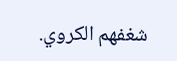شغفهم الكروي.